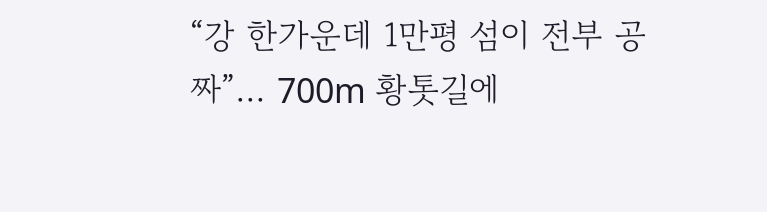“강 한가운데 1만평 섬이 전부 공짜”… 700m 황톳길에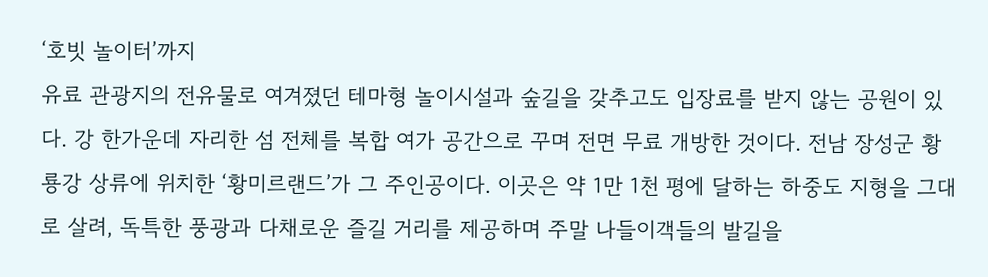‘호빗 놀이터’까지
유료 관광지의 전유물로 여겨졌던 테마형 놀이시설과 숲길을 갖추고도 입장료를 받지 않는 공원이 있다. 강 한가운데 자리한 섬 전체를 복합 여가 공간으로 꾸며 전면 무료 개방한 것이다. 전남 장성군 황룡강 상류에 위치한 ‘황미르랜드’가 그 주인공이다. 이곳은 약 1만 1천 평에 달하는 하중도 지형을 그대로 살려, 독특한 풍광과 다채로운 즐길 거리를 제공하며 주말 나들이객들의 발길을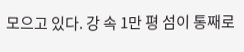모으고 있다. 강 속 1만 평 섬이 통째로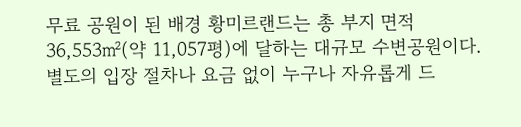무료 공원이 된 배경 황미르랜드는 총 부지 면적 36,553㎡(약 11,057평)에 달하는 대규모 수변공원이다. 별도의 입장 절차나 요금 없이 누구나 자유롭게 드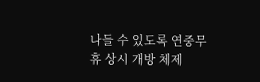나들 수 있도록 연중무휴 상시 개방 체제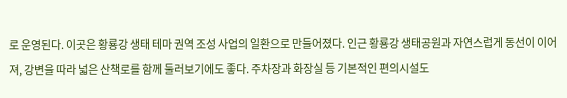로 운영된다. 이곳은 황룡강 생태 테마 권역 조성 사업의 일환으로 만들어졌다. 인근 황룡강 생태공원과 자연스럽게 동선이 이어져, 강변을 따라 넓은 산책로를 함께 둘러보기에도 좋다. 주차장과 화장실 등 기본적인 편의시설도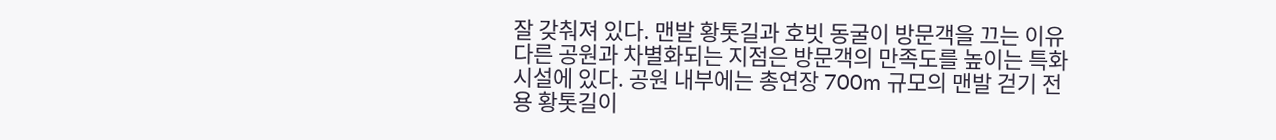잘 갖춰져 있다. 맨발 황톳길과 호빗 동굴이 방문객을 끄는 이유 다른 공원과 차별화되는 지점은 방문객의 만족도를 높이는 특화 시설에 있다. 공원 내부에는 총연장 700m 규모의 맨발 걷기 전용 황톳길이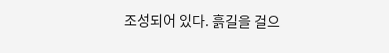조성되어 있다. 흙길을 걸으